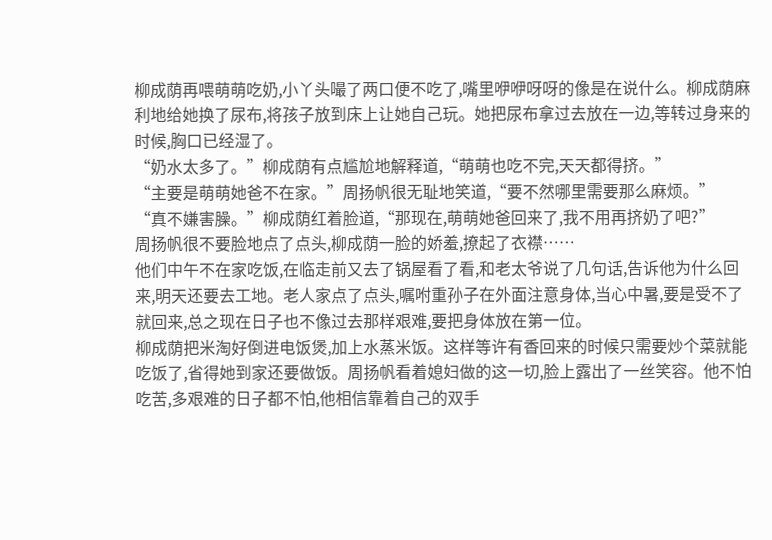柳成荫再喂萌萌吃奶,小丫头嘬了两口便不吃了,嘴里咿咿呀呀的像是在说什么。柳成荫麻利地给她换了尿布,将孩子放到床上让她自己玩。她把尿布拿过去放在一边,等转过身来的时候,胸口已经湿了。
“奶水太多了。”柳成荫有点尴尬地解释道,“萌萌也吃不完,天天都得挤。”
“主要是萌萌她爸不在家。”周扬帆很无耻地笑道,“要不然哪里需要那么麻烦。”
“真不嫌害臊。”柳成荫红着脸道,“那现在,萌萌她爸回来了,我不用再挤奶了吧?”
周扬帆很不要脸地点了点头,柳成荫一脸的娇羞,撩起了衣襟……
他们中午不在家吃饭,在临走前又去了锅屋看了看,和老太爷说了几句话,告诉他为什么回来,明天还要去工地。老人家点了点头,嘱咐重孙子在外面注意身体,当心中暑,要是受不了就回来,总之现在日子也不像过去那样艰难,要把身体放在第一位。
柳成荫把米淘好倒进电饭煲,加上水蒸米饭。这样等许有香回来的时候只需要炒个菜就能吃饭了,省得她到家还要做饭。周扬帆看着媳妇做的这一切,脸上露出了一丝笑容。他不怕吃苦,多艰难的日子都不怕,他相信靠着自己的双手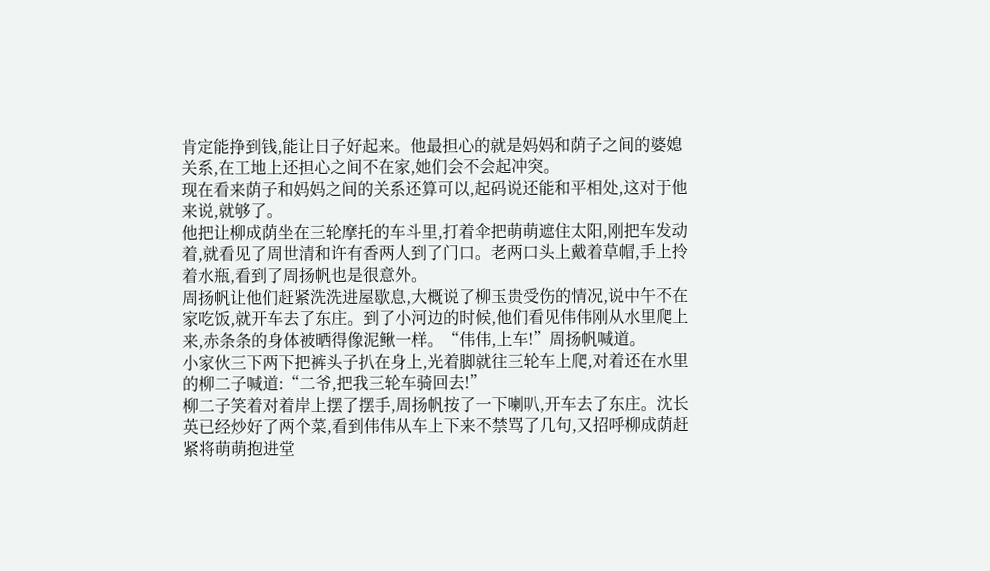肯定能挣到钱,能让日子好起来。他最担心的就是妈妈和荫子之间的婆媳关系,在工地上还担心之间不在家,她们会不会起冲突。
现在看来荫子和妈妈之间的关系还算可以,起码说还能和平相处,这对于他来说,就够了。
他把让柳成荫坐在三轮摩托的车斗里,打着伞把萌萌遮住太阳,刚把车发动着,就看见了周世清和许有香两人到了门口。老两口头上戴着草帽,手上拎着水瓶,看到了周扬帆也是很意外。
周扬帆让他们赶紧洗洗进屋歇息,大概说了柳玉贵受伤的情况,说中午不在家吃饭,就开车去了东庄。到了小河边的时候,他们看见伟伟刚从水里爬上来,赤条条的身体被晒得像泥鳅一样。“伟伟,上车!”周扬帆喊道。
小家伙三下两下把裤头子扒在身上,光着脚就往三轮车上爬,对着还在水里的柳二子喊道:“二爷,把我三轮车骑回去!”
柳二子笑着对着岸上摆了摆手,周扬帆按了一下喇叭,开车去了东庄。沈长英已经炒好了两个菜,看到伟伟从车上下来不禁骂了几句,又招呼柳成荫赶紧将萌萌抱进堂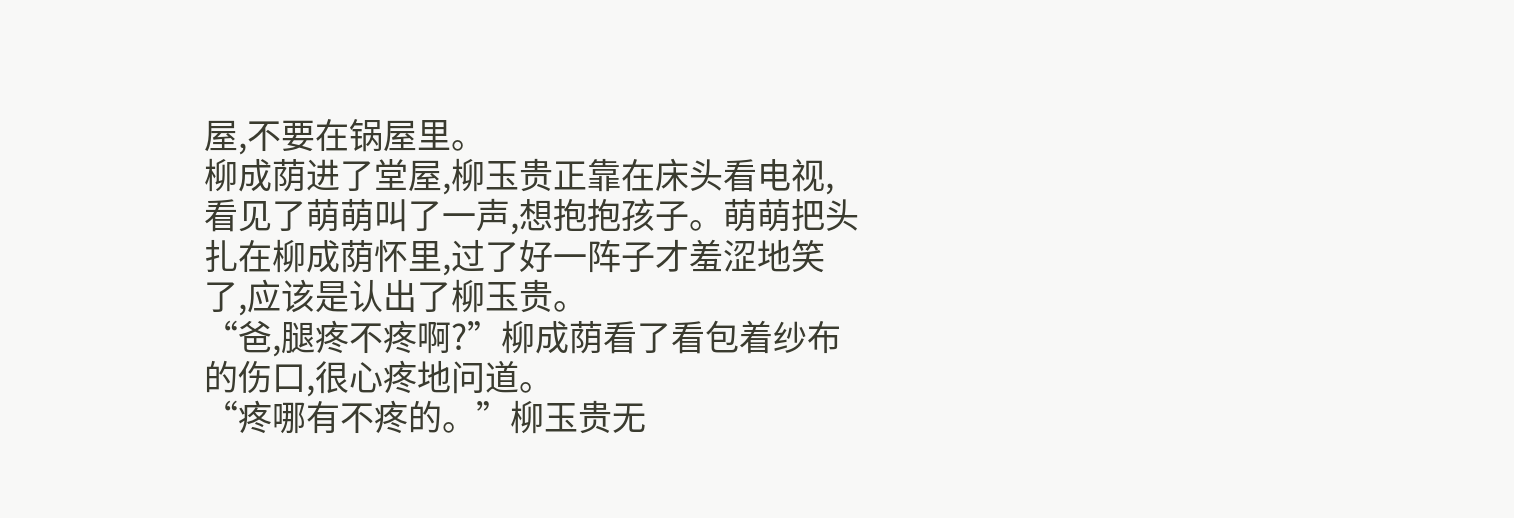屋,不要在锅屋里。
柳成荫进了堂屋,柳玉贵正靠在床头看电视,看见了萌萌叫了一声,想抱抱孩子。萌萌把头扎在柳成荫怀里,过了好一阵子才羞涩地笑了,应该是认出了柳玉贵。
“爸,腿疼不疼啊?”柳成荫看了看包着纱布的伤口,很心疼地问道。
“疼哪有不疼的。”柳玉贵无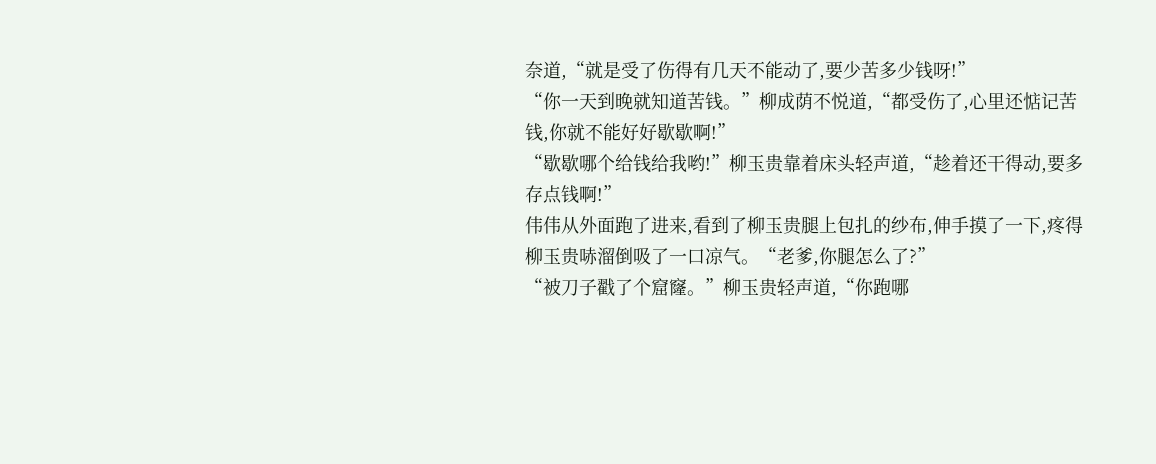奈道,“就是受了伤得有几天不能动了,要少苦多少钱呀!”
“你一天到晚就知道苦钱。”柳成荫不悦道,“都受伤了,心里还惦记苦钱,你就不能好好歇歇啊!”
“歇歇哪个给钱给我哟!”柳玉贵靠着床头轻声道,“趁着还干得动,要多存点钱啊!”
伟伟从外面跑了进来,看到了柳玉贵腿上包扎的纱布,伸手摸了一下,疼得柳玉贵哧溜倒吸了一口凉气。“老爹,你腿怎么了?”
“被刀子戳了个窟窿。”柳玉贵轻声道,“你跑哪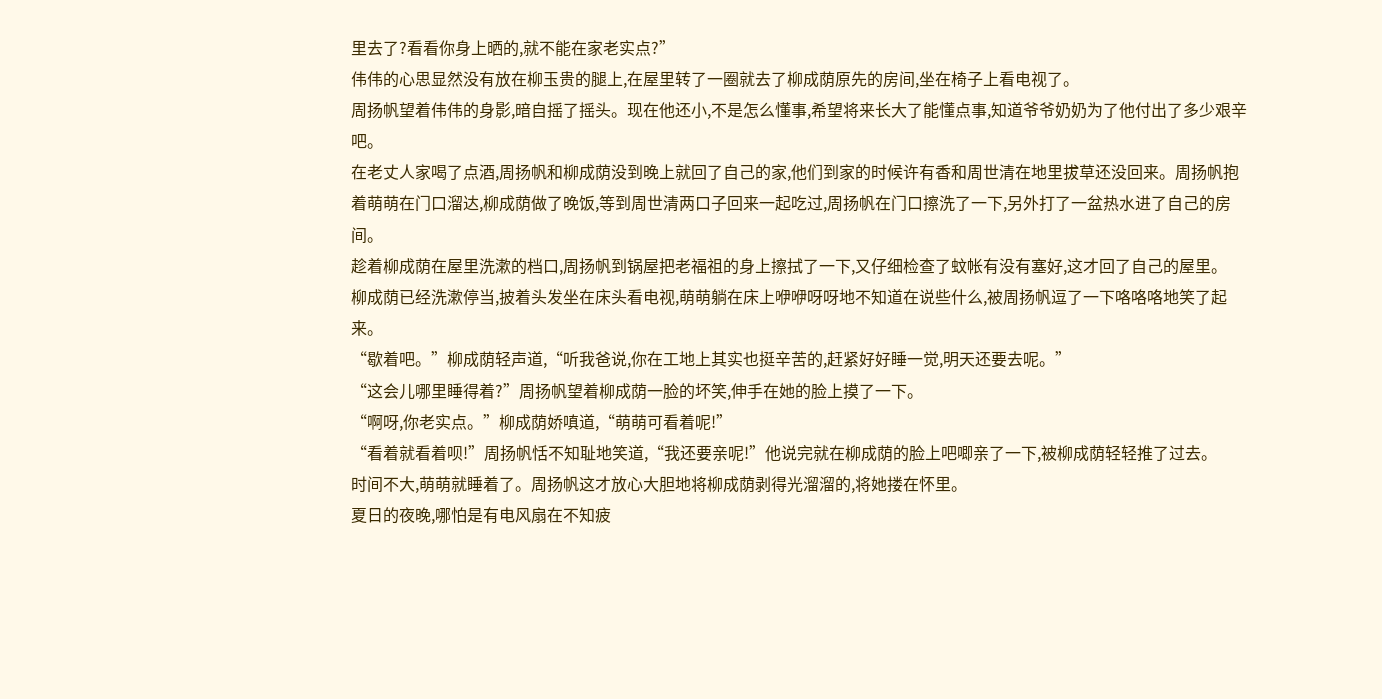里去了?看看你身上晒的,就不能在家老实点?”
伟伟的心思显然没有放在柳玉贵的腿上,在屋里转了一圈就去了柳成荫原先的房间,坐在椅子上看电视了。
周扬帆望着伟伟的身影,暗自摇了摇头。现在他还小,不是怎么懂事,希望将来长大了能懂点事,知道爷爷奶奶为了他付出了多少艰辛吧。
在老丈人家喝了点酒,周扬帆和柳成荫没到晚上就回了自己的家,他们到家的时候许有香和周世清在地里拔草还没回来。周扬帆抱着萌萌在门口溜达,柳成荫做了晚饭,等到周世清两口子回来一起吃过,周扬帆在门口擦洗了一下,另外打了一盆热水进了自己的房间。
趁着柳成荫在屋里洗漱的档口,周扬帆到锅屋把老福祖的身上擦拭了一下,又仔细检查了蚊帐有没有塞好,这才回了自己的屋里。
柳成荫已经洗漱停当,披着头发坐在床头看电视,萌萌躺在床上咿咿呀呀地不知道在说些什么,被周扬帆逗了一下咯咯咯地笑了起来。
“歇着吧。”柳成荫轻声道,“听我爸说,你在工地上其实也挺辛苦的,赶紧好好睡一觉,明天还要去呢。”
“这会儿哪里睡得着?”周扬帆望着柳成荫一脸的坏笑,伸手在她的脸上摸了一下。
“啊呀,你老实点。”柳成荫娇嗔道,“萌萌可看着呢!”
“看着就看着呗!”周扬帆恬不知耻地笑道,“我还要亲呢!”他说完就在柳成荫的脸上吧唧亲了一下,被柳成荫轻轻推了过去。
时间不大,萌萌就睡着了。周扬帆这才放心大胆地将柳成荫剥得光溜溜的,将她搂在怀里。
夏日的夜晚,哪怕是有电风扇在不知疲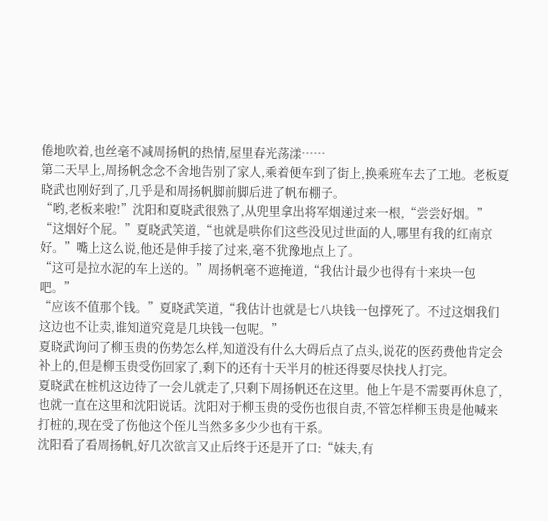倦地吹着,也丝毫不减周扬帆的热情,屋里春光荡漾……
第二天早上,周扬帆念念不舍地告别了家人,乘着便车到了街上,换乘班车去了工地。老板夏晓武也刚好到了,几乎是和周扬帆脚前脚后进了帆布棚子。
“哟,老板来啦!”沈阳和夏晓武很熟了,从兜里拿出将军烟递过来一根,“尝尝好烟。”
“这烟好个屁。”夏晓武笑道,“也就是哄你们这些没见过世面的人,哪里有我的红南京好。”嘴上这么说,他还是伸手接了过来,毫不犹豫地点上了。
“这可是拉水泥的车上送的。”周扬帆毫不遮掩道,“我估计最少也得有十来块一包吧。”
“应该不值那个钱。”夏晓武笑道,“我估计也就是七八块钱一包撑死了。不过这烟我们这边也不让卖,谁知道究竟是几块钱一包呢。”
夏晓武询问了柳玉贵的伤势怎么样,知道没有什么大碍后点了点头,说花的医药费他肯定会补上的,但是柳玉贵受伤回家了,剩下的还有十天半月的桩还得要尽快找人打完。
夏晓武在桩机这边待了一会儿就走了,只剩下周扬帆还在这里。他上午是不需要再休息了,也就一直在这里和沈阳说话。沈阳对于柳玉贵的受伤也很自责,不管怎样柳玉贵是他喊来打桩的,现在受了伤他这个侄儿当然多多少少也有干系。
沈阳看了看周扬帆,好几次欲言又止后终于还是开了口:“妹夫,有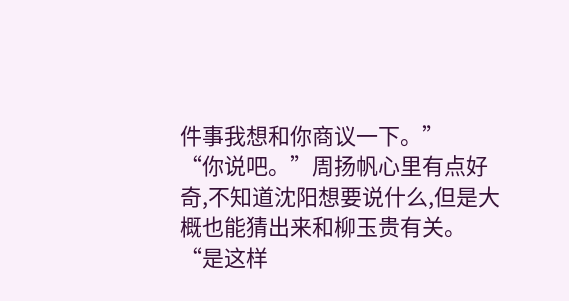件事我想和你商议一下。”
“你说吧。”周扬帆心里有点好奇,不知道沈阳想要说什么,但是大概也能猜出来和柳玉贵有关。
“是这样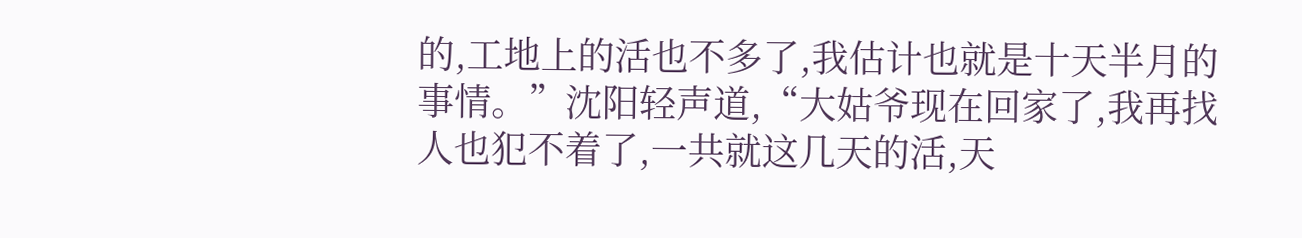的,工地上的活也不多了,我估计也就是十天半月的事情。”沈阳轻声道,“大姑爷现在回家了,我再找人也犯不着了,一共就这几天的活,天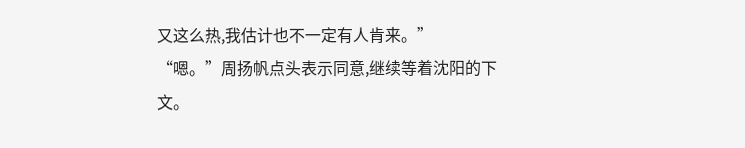又这么热,我估计也不一定有人肯来。”
“嗯。”周扬帆点头表示同意,继续等着沈阳的下文。